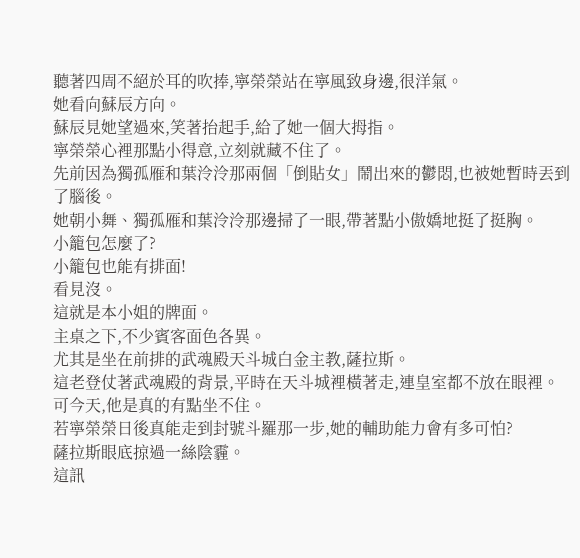聽著四周不絕於耳的吹捧,寧榮榮站在寧風致身邊,很洋氣。
她看向蘇辰方向。
蘇辰見她望過來,笑著抬起手,給了她一個大拇指。
寧榮榮心裡那點小得意,立刻就藏不住了。
先前因為獨孤雁和葉泠泠那兩個「倒貼女」鬧出來的鬱悶,也被她暫時丟到了腦後。
她朝小舞、獨孤雁和葉泠泠那邊掃了一眼,帶著點小傲嬌地挺了挺胸。
小籠包怎麼了?
小籠包也能有排面!
看見沒。
這就是本小姐的牌面。
主桌之下,不少賓客面色各異。
尤其是坐在前排的武魂殿天斗城白金主教,薩拉斯。
這老登仗著武魂殿的背景,平時在天斗城裡橫著走,連皇室都不放在眼裡。
可今天,他是真的有點坐不住。
若寧榮榮日後真能走到封號斗羅那一步,她的輔助能力會有多可怕?
薩拉斯眼底掠過一絲陰霾。
這訊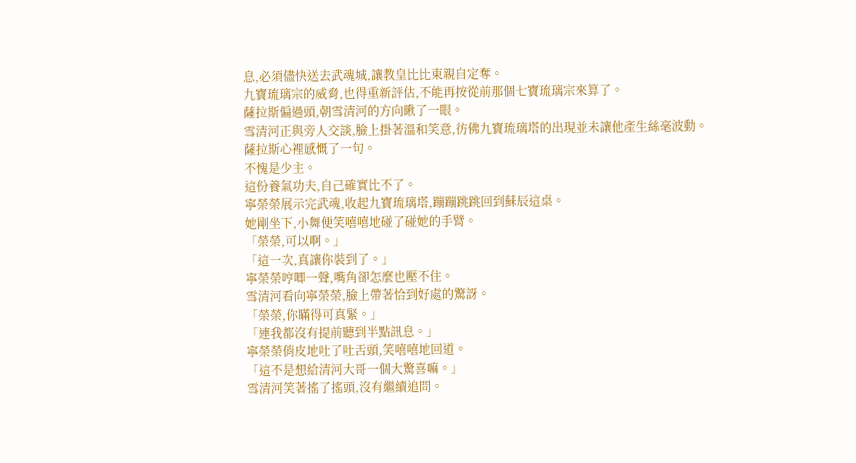息,必須儘快送去武魂城,讓教皇比比東親自定奪。
九寶琉璃宗的威脅,也得重新評估,不能再按從前那個七寶琉璃宗來算了。
薩拉斯偏過頭,朝雪清河的方向瞅了一眼。
雪清河正與旁人交談,臉上掛著溫和笑意,彷佛九寶琉璃塔的出現並未讓他產生絲毫波動。
薩拉斯心裡感慨了一句。
不愧是少主。
這份養氣功夫,自己確實比不了。
寧榮榮展示完武魂,收起九寶琉璃塔,蹦蹦跳跳回到蘇辰這桌。
她剛坐下,小舞便笑嘻嘻地碰了碰她的手臂。
「榮榮,可以啊。」
「這一次,真讓你裝到了。」
寧榮榮哼唧一聲,嘴角卻怎麼也壓不住。
雪清河看向寧榮榮,臉上帶著恰到好處的驚訝。
「榮榮,你瞞得可真緊。」
「連我都沒有提前聽到半點訊息。」
寧榮榮俏皮地吐了吐舌頭,笑嘻嘻地回道。
「這不是想給清河大哥一個大驚喜嘛。」
雪清河笑著搖了搖頭,沒有繼續追問。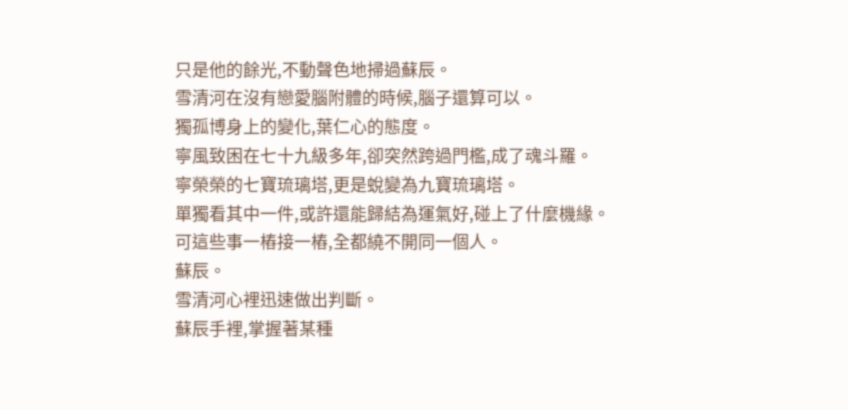只是他的餘光,不動聲色地掃過蘇辰。
雪清河在沒有戀愛腦附體的時候,腦子還算可以。
獨孤博身上的變化,葉仁心的態度。
寧風致困在七十九級多年,卻突然跨過門檻,成了魂斗羅。
寧榮榮的七寶琉璃塔,更是蛻變為九寶琉璃塔。
單獨看其中一件,或許還能歸結為運氣好,碰上了什麼機緣。
可這些事一樁接一樁,全都繞不開同一個人。
蘇辰。
雪清河心裡迅速做出判斷。
蘇辰手裡,掌握著某種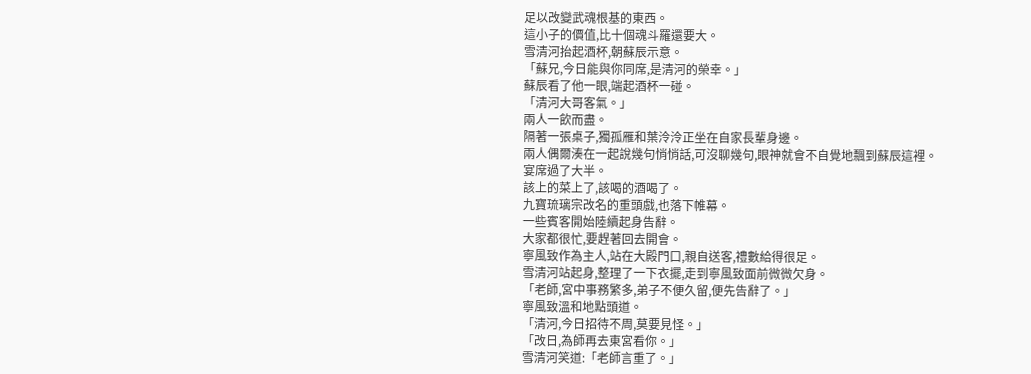足以改變武魂根基的東西。
這小子的價值,比十個魂斗羅還要大。
雪清河抬起酒杯,朝蘇辰示意。
「蘇兄,今日能與你同席,是清河的榮幸。」
蘇辰看了他一眼,端起酒杯一碰。
「清河大哥客氣。」
兩人一飲而盡。
隔著一張桌子,獨孤雁和葉泠泠正坐在自家長輩身邊。
兩人偶爾湊在一起說幾句悄悄話,可沒聊幾句,眼神就會不自覺地飄到蘇辰這裡。
宴席過了大半。
該上的菜上了,該喝的酒喝了。
九寶琉璃宗改名的重頭戲,也落下帷幕。
一些賓客開始陸續起身告辭。
大家都很忙,要趕著回去開會。
寧風致作為主人,站在大殿門口,親自送客,禮數給得很足。
雪清河站起身,整理了一下衣擺,走到寧風致面前微微欠身。
「老師,宮中事務繁多,弟子不便久留,便先告辭了。」
寧風致溫和地點頭道。
「清河,今日招待不周,莫要見怪。」
「改日,為師再去東宮看你。」
雪清河笑道:「老師言重了。」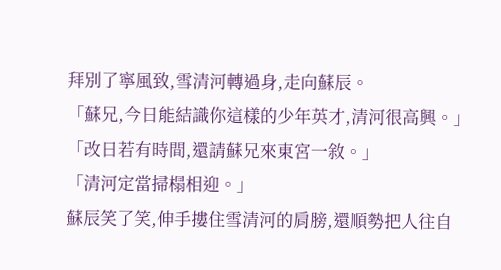拜別了寧風致,雪清河轉過身,走向蘇辰。
「蘇兄,今日能結識你這樣的少年英才,清河很高興。」
「改日若有時間,還請蘇兄來東宮一敘。」
「清河定當掃榻相迎。」
蘇辰笑了笑,伸手摟住雪清河的肩膀,還順勢把人往自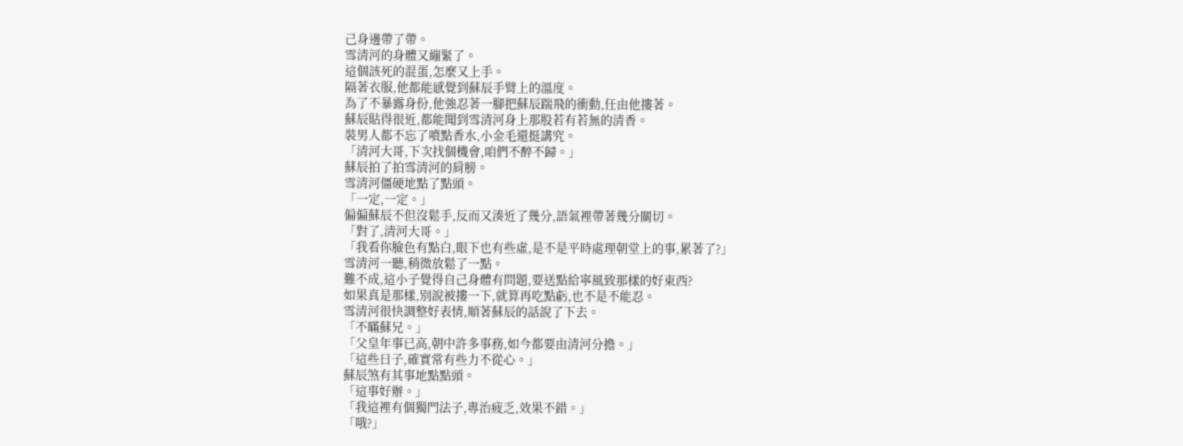己身邊帶了帶。
雪清河的身體又繃緊了。
這個該死的混蛋,怎麼又上手。
隔著衣服,他都能感覺到蘇辰手臂上的溫度。
為了不暴露身份,他強忍著一腳把蘇辰踹飛的衝動,任由他摟著。
蘇辰貼得很近,都能聞到雪清河身上那股若有若無的清香。
裝男人都不忘了噴點香水,小金毛還挺講究。
「清河大哥,下次找個機會,咱們不醉不歸。」
蘇辰拍了拍雪清河的肩膀。
雪清河僵硬地點了點頭。
「一定,一定。」
偏偏蘇辰不但沒鬆手,反而又湊近了幾分,語氣裡帶著幾分關切。
「對了,清河大哥。」
「我看你臉色有點白,眼下也有些虛,是不是平時處理朝堂上的事,累著了?」
雪清河一聽,稍微放鬆了一點。
難不成,這小子覺得自己身體有問題,要送點給寧風致那樣的好東西?
如果真是那樣,別說被摟一下,就算再吃點虧,也不是不能忍。
雪清河很快調整好表情,順著蘇辰的話說了下去。
「不瞞蘇兄。」
「父皇年事已高,朝中許多事務,如今都要由清河分擔。」
「這些日子,確實常有些力不從心。」
蘇辰煞有其事地點點頭。
「這事好辦。」
「我這裡有個獨門法子,專治疲乏,效果不錯。」
「哦?」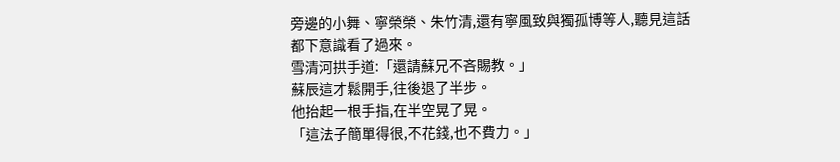旁邊的小舞、寧榮榮、朱竹清,還有寧風致與獨孤博等人,聽見這話都下意識看了過來。
雪清河拱手道:「還請蘇兄不吝賜教。」
蘇辰這才鬆開手,往後退了半步。
他抬起一根手指,在半空晃了晃。
「這法子簡單得很,不花錢,也不費力。」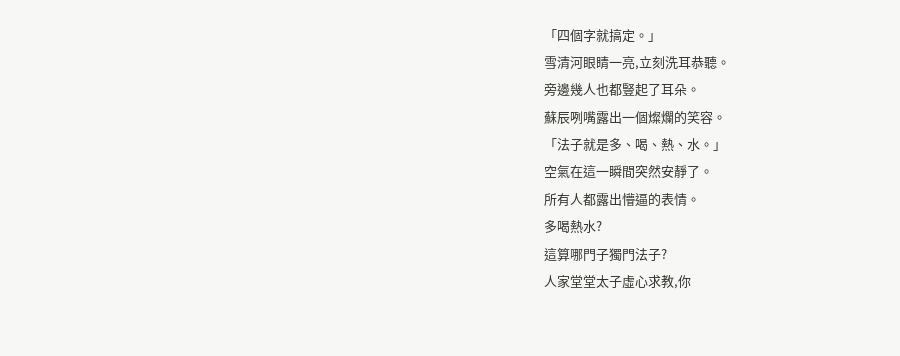「四個字就搞定。」
雪清河眼睛一亮,立刻洗耳恭聽。
旁邊幾人也都豎起了耳朵。
蘇辰咧嘴露出一個燦爛的笑容。
「法子就是多、喝、熱、水。」
空氣在這一瞬間突然安靜了。
所有人都露出懵逼的表情。
多喝熱水?
這算哪門子獨門法子?
人家堂堂太子虛心求教,你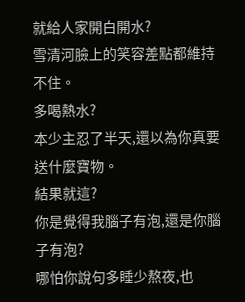就給人家開白開水?
雪清河臉上的笑容差點都維持不住。
多喝熱水?
本少主忍了半天,還以為你真要送什麼寶物。
結果就這?
你是覺得我腦子有泡,還是你腦子有泡?
哪怕你說句多睡少熬夜,也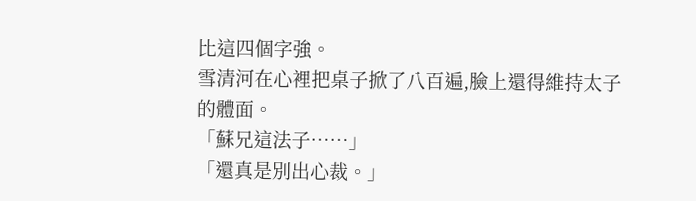比這四個字強。
雪清河在心裡把桌子掀了八百遍,臉上還得維持太子的體面。
「蘇兄這法子……」
「還真是別出心裁。」